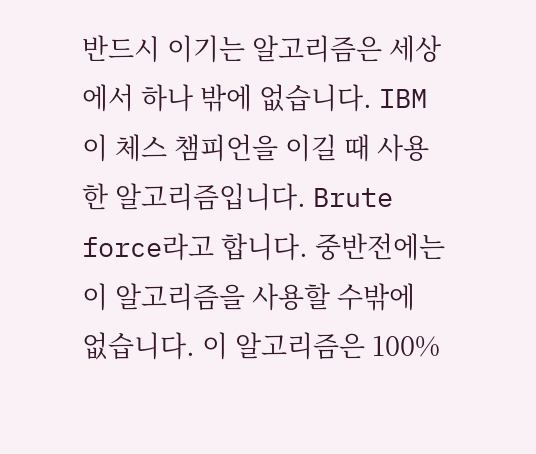반드시 이기는 알고리즘은 세상에서 하나 밖에 없습니다. IBM이 체스 챔피언을 이길 때 사용한 알고리즘입니다. Brute force라고 합니다. 중반전에는 이 알고리즘을 사용할 수밖에 없습니다. 이 알고리즘은 100%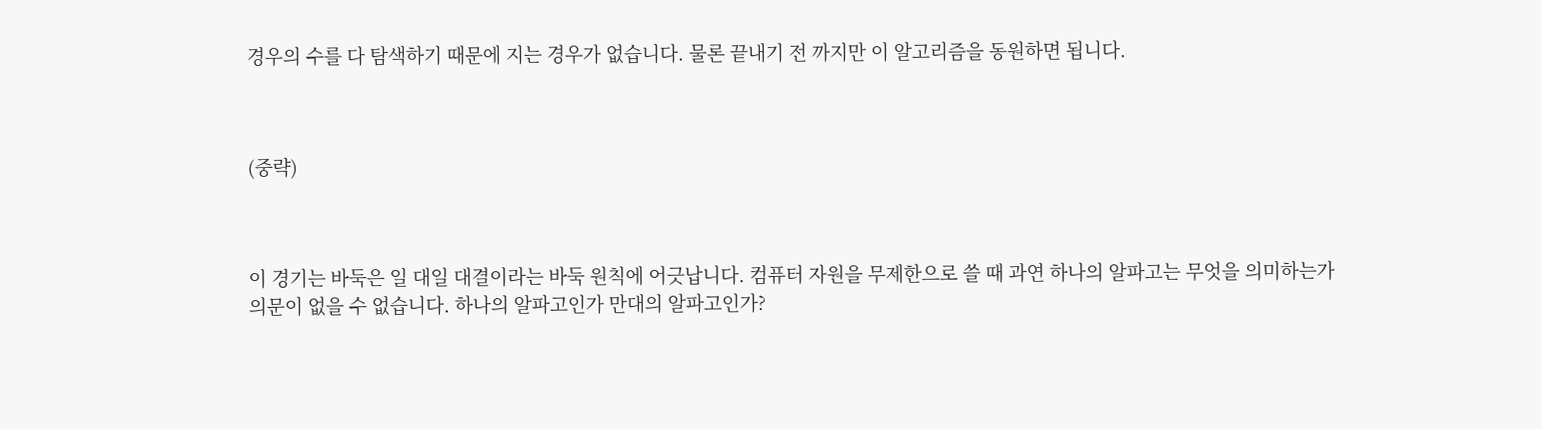경우의 수를 다 탐색하기 때문에 지는 경우가 없습니다. 물론 끝내기 전 까지만 이 알고리즘을 동원하면 됩니다.



(중략)



이 경기는 바둑은 일 대일 대결이라는 바둑 원칙에 어긋납니다. 컴퓨터 자원을 무제한으로 쓸 때 과연 하나의 알파고는 무엇을 의미하는가 의문이 없을 수 없습니다. 하나의 알파고인가 만대의 알파고인가?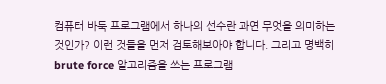컴퓨터 바둑 프로그램에서 하나의 선수란 과연 무엇을 의미하는 것인가? 이런 것들을 먼저 검토해보아야 합니다. 그리고 명백히 brute force 알고리즘을 쓰는 프로그램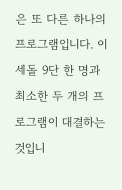은 또 다른 하나의 프로그램입니다. 이세돌 9단 한 명과 최소한 두 개의 프로그램이 대결하는 것입니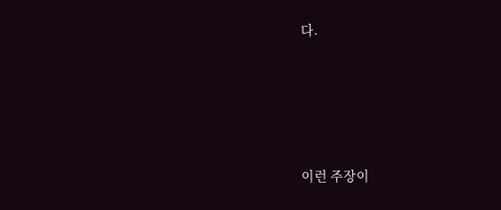다.







이런 주장이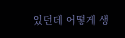있던데 어떻게 생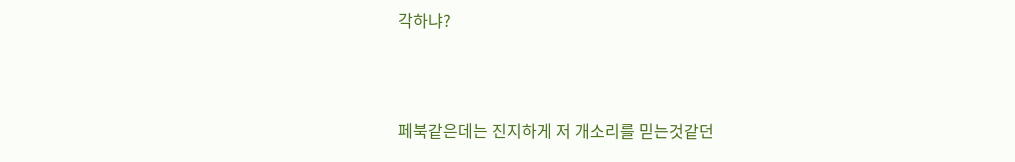각하냐?



페북같은데는 진지하게 저 개소리를 믿는것같던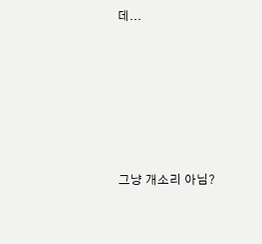데...









그냥 개소리 아님?